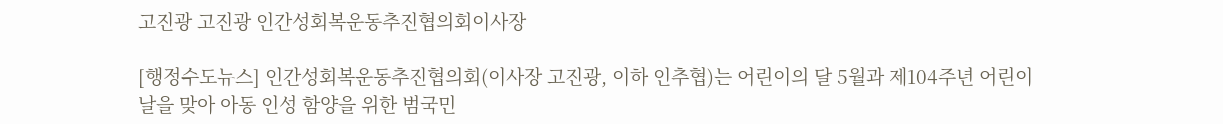고진광 고진광 인간성회복운동추진협의회이사장

[행정수도뉴스] 인간성회복운동추진협의회(이사장 고진광, 이하 인추협)는 어린이의 달 5월과 제104주년 어린이날을 맞아 아동 인성 함양을 위한 범국민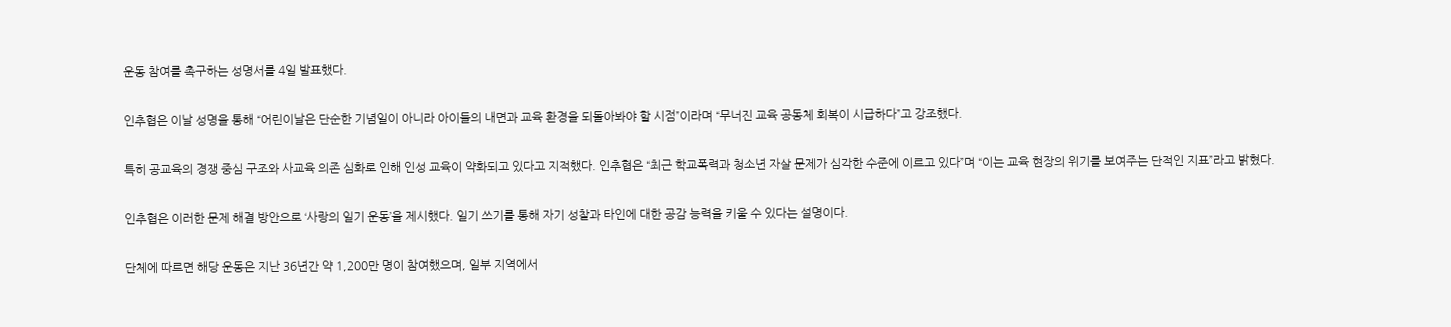운동 참여를 촉구하는 성명서를 4일 발표했다.

인추협은 이날 성명을 통해 “어린이날은 단순한 기념일이 아니라 아이들의 내면과 교육 환경을 되돌아봐야 할 시점”이라며 “무너진 교육 공동체 회복이 시급하다”고 강조했다.

특히 공교육의 경쟁 중심 구조와 사교육 의존 심화로 인해 인성 교육이 약화되고 있다고 지적했다. 인추협은 “최근 학교폭력과 청소년 자살 문제가 심각한 수준에 이르고 있다”며 “이는 교육 현장의 위기를 보여주는 단적인 지표”라고 밝혔다.

인추협은 이러한 문제 해결 방안으로 ‘사랑의 일기 운동’을 제시했다. 일기 쓰기를 통해 자기 성찰과 타인에 대한 공감 능력을 키울 수 있다는 설명이다.

단체에 따르면 해당 운동은 지난 36년간 약 1,200만 명이 참여했으며, 일부 지역에서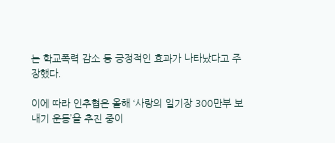는 학교폭력 감소 등 긍정적인 효과가 나타났다고 주장했다.

이에 따라 인추협은 올해 ‘사랑의 일기장 300만부 보내기 운동’을 추진 중이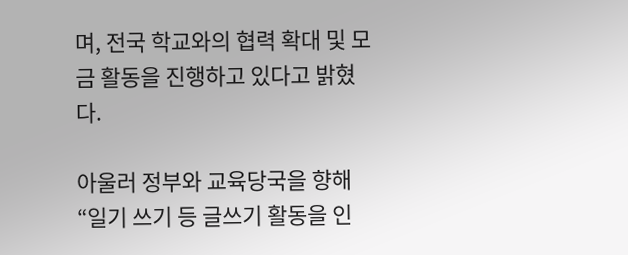며, 전국 학교와의 협력 확대 및 모금 활동을 진행하고 있다고 밝혔다.

아울러 정부와 교육당국을 향해 “일기 쓰기 등 글쓰기 활동을 인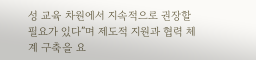성 교육 차원에서 지속적으로 권장할 필요가 있다”며 제도적 지원과 협력 체계 구축을 요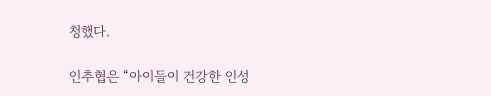청했다.

인추협은 “아이들이 건강한 인성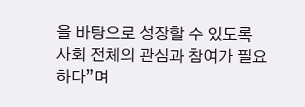을 바탕으로 성장할 수 있도록 사회 전체의 관심과 참여가 필요하다”며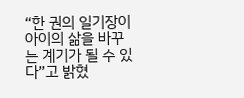“한 권의 일기장이 아이의 삶을 바꾸는 계기가 될 수 있다”고 밝혔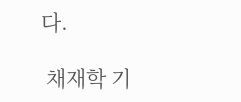다.

 채재학 기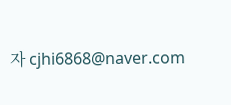자 cjhi6868@naver.com